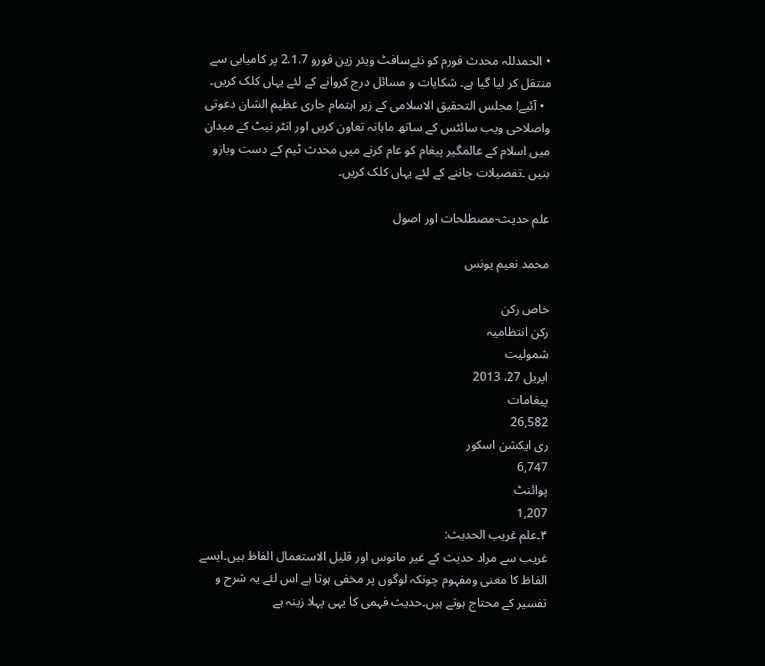• الحمدللہ محدث فورم کو نئےسافٹ ویئر زین فورو 2.1.7 پر کامیابی سے منتقل کر لیا گیا ہے۔ شکایات و مسائل درج کروانے کے لئے یہاں کلک کریں۔
  • آئیے! مجلس التحقیق الاسلامی کے زیر اہتمام جاری عظیم الشان دعوتی واصلاحی ویب سائٹس کے ساتھ ماہانہ تعاون کریں اور انٹر نیٹ کے میدان میں اسلام کے عالمگیر پیغام کو عام کرنے میں محدث ٹیم کے دست وبازو بنیں ۔تفصیلات جاننے کے لئے یہاں کلک کریں۔

علم حدیث-مصطلحات اور اصول

محمد نعیم یونس

خاص رکن
رکن انتظامیہ
شمولیت
اپریل 27، 2013
پیغامات
26,582
ری ایکشن اسکور
6,747
پوائنٹ
1,207
۴۔علم غریب الحدیث:
غریب سے مراد حدیث کے غیر مانوس اور قلیل الاستعمال الفاظ ہیں۔ایسے الفاظ کا معنی ومفہوم چونکہ لوگوں پر مخفی ہوتا ہے اس لئے یہ شرح و تفسیر کے محتاج ہوتے ہیں۔حدیث فہمی کا یہی پہلا زینہ ہے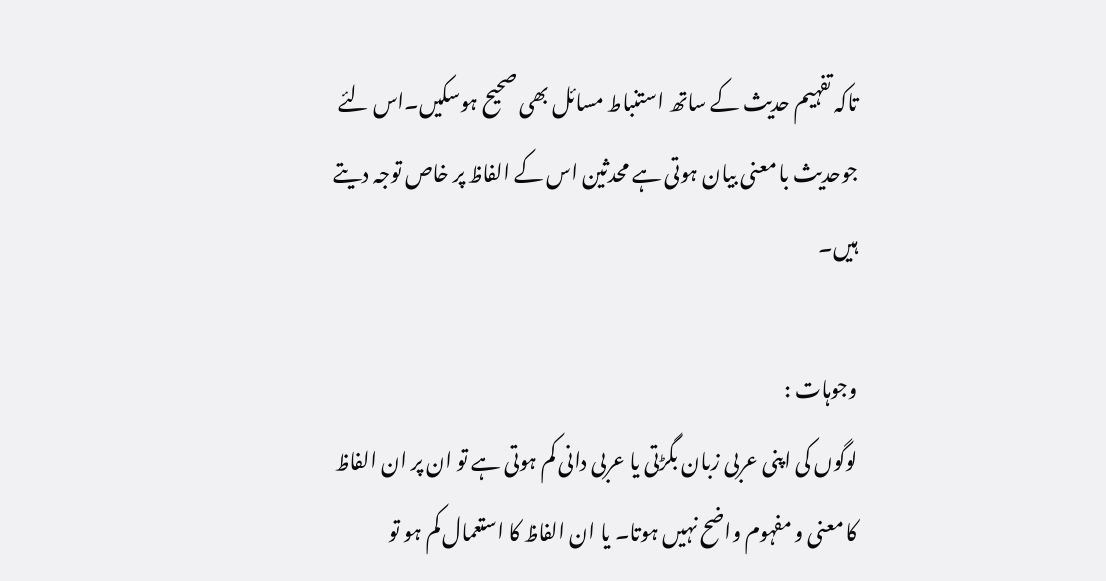تاکہ تفہیم حدیث کے ساتھ استنباط مسائل بھی صحیح ہوسکیں۔اس لئے جوحدیث با معنی بیان ہوتی ہے محدثین اس کے الفاظ پر خاص توجہ دیتے ہیں۔

وجوہات :
لوگوں کی اپنی عربی زبان بگڑتی یا عربی دانی کم ہوتی ہے تو ان پر ان الفاظ کا معنی و مفہوم واضح نہیں ہوتا۔ یا ان الفاظ کا استعمال کم ہو تو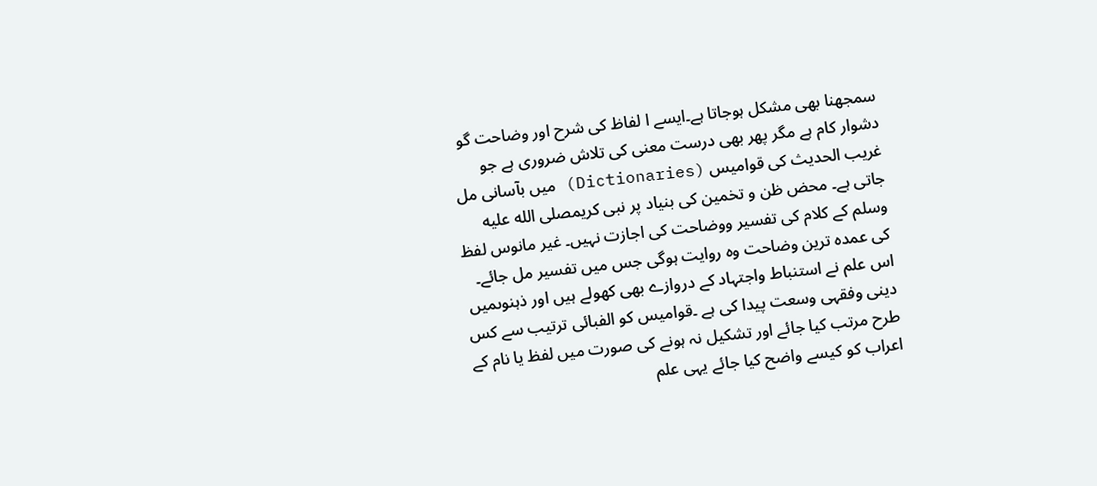سمجھنا بھی مشکل ہوجاتا ہے۔ایسے ا لفاظ کی شرح اور وضاحت گو دشوار کام ہے مگر پھر بھی درست معنی کی تلاش ضروری ہے جو غریب الحدیث کی قوامیس (Dictionaries) میں بآسانی مل جاتی ہے۔ محض ظن و تخمین کی بنیاد پر نبی کریمصلى الله عليه وسلم کے کلام کی تفسیر ووضاحت کی اجازت نہیں۔ غیر مانوس لفظ کی عمدہ ترین وضاحت وہ روایت ہوگی جس میں تفسیر مل جائے۔ اس علم نے استنباط واجتہاد کے دروازے بھی کھولے ہیں اور ذہنوںمیں دینی وفقہی وسعت پیدا کی ہے ۔قوامیس کو الفبائی ترتیب سے کس طرح مرتب کیا جائے اور تشکیل نہ ہونے کی صورت میں لفظ یا نام کے اعراب کو کیسے واضح کیا جائے یہی علم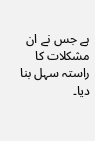ہے جس نے ان مشکلات کا راستہ سہل بنا دیا۔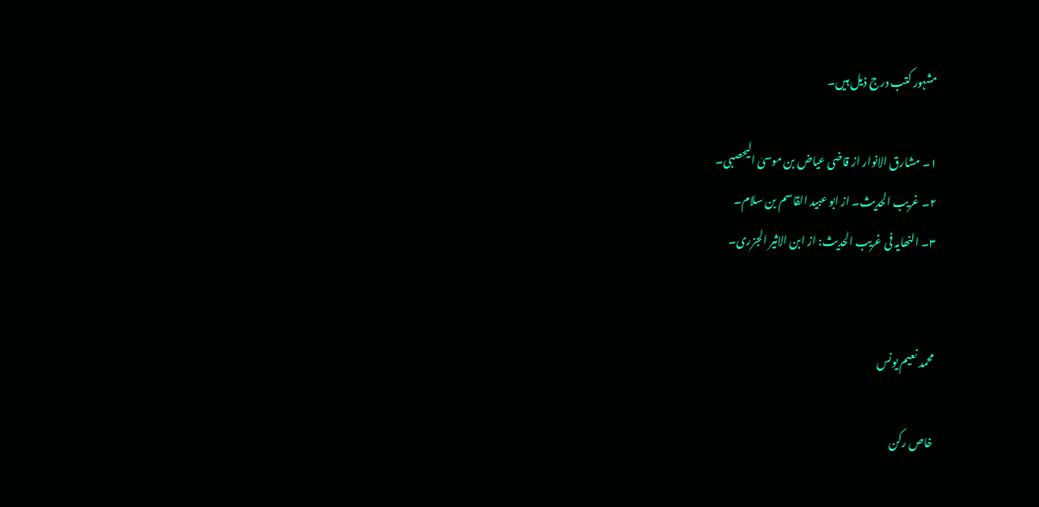مشہور کتب درج ذیل ہیں۔

۱۔ مشارق الانوار از قاضی عیاض بن موسیٰ الیحصبی۔
۲۔ غریب الحدیث۔ از ابو عبید القاسم بن سلام۔
۳۔ النھایہ فی غریب الحدیث: از ابن الاثیر الجزری۔


محمد نعیم یونس

خاص رکن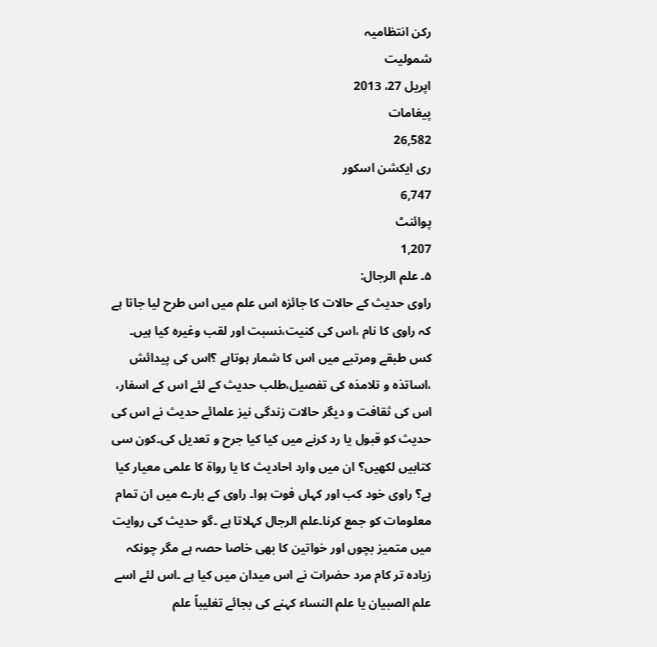رکن انتظامیہ
شمولیت
اپریل 27، 2013
پیغامات
26,582
ری ایکشن اسکور
6,747
پوائنٹ
1,207
۵۔ علم الرجال:
راوی حدیث کے حالات کا جائزہ اس علم میں اس طرح لیا جاتا ہے کہ راوی کا نام ،اس کی کنیت،نسبت اور لقب وغیرہ کیا ہیں۔ کس طبقے ومرتبے میں اس کا شمار ہوتاہے ؟اس کی پیدائش ،اساتذہ و تلامذہ کی تفصیل،طلب حدیث کے لئے اس کے اسفار، اس کی ثقافت و دیگر حالات زندگی نیز علمائے حدیث نے اس کی حدیث کو قبول یا رد کرنے میں کیا کیا جرح و تعدیل کی۔کون سی کتابیں لکھیں؟ ان میں وارد احادیث کا یا رواۃ کا علمی معیار کیا ہے؟ راوی خود کب اور کہاں فوت ہوا۔ راوی کے بارے میں ان تمام معلومات کو جمع کرنا۔علم الرجال کہلاتا ہے ۔گو حدیث کی روایت میں متمیز بچوں اور خواتین کا بھی خاصا حصہ ہے مگر چونکہ زیادہ تر کام مرد حضرات نے اس میدان میں کیا ہے ۔اس لئے اسے علم الصبیان یا علم النساء کہنے کی بجائے تغلیباً علم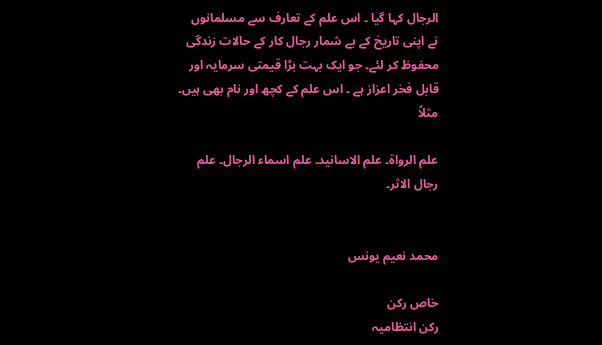الرجال کہا گیا ۔ اس علم کے تعارف سے مسلمانوں نے اپنی تاریخ کے بے شمار رجال کار کے حالات زندگی محفوظ کر لئے۔ جو ایک بہت بڑا قیمتی سرمایہ اور قابل فخر اعزاز ہے ۔ اس علم کے کچھ اور نام بھی ہیں۔ مثلاً

علم الرواۃ۔ علم الاسانید۔ علم اسماء الرجال۔ علم رجال الاثر۔


محمد نعیم یونس

خاص رکن
رکن انتظامیہ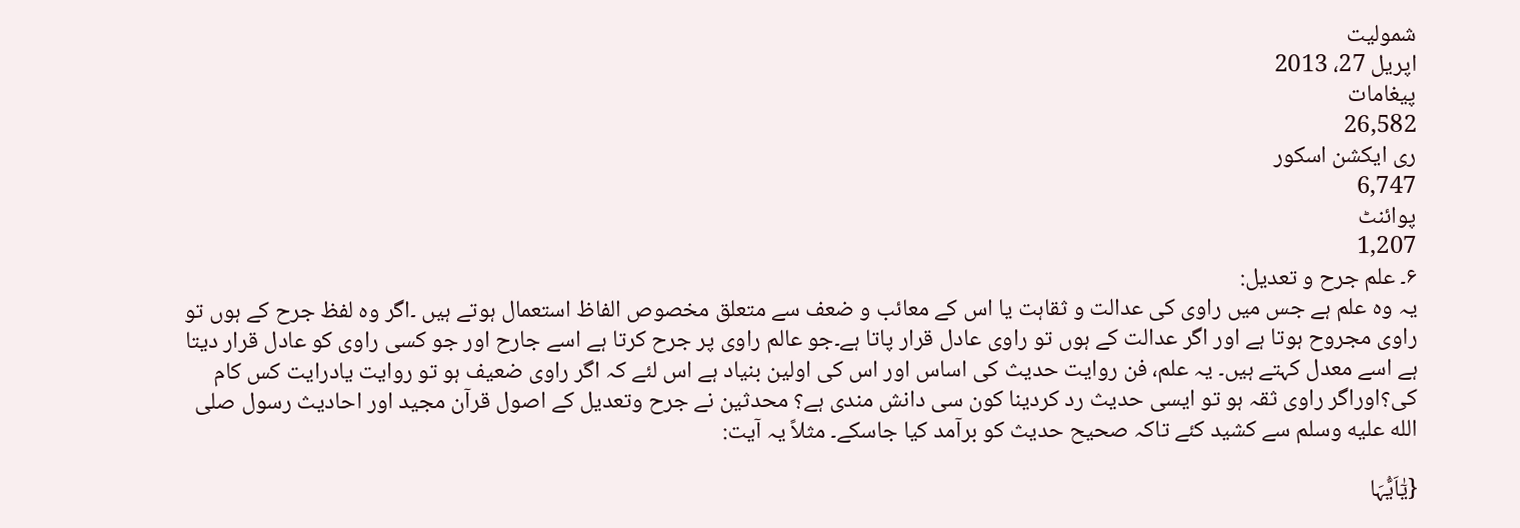شمولیت
اپریل 27، 2013
پیغامات
26,582
ری ایکشن اسکور
6,747
پوائنٹ
1,207
۶۔ علم جرح و تعدیل:
یہ وہ علم ہے جس میں راوی کی عدالت و ثقاہت یا اس کے معائب و ضعف سے متعلق مخصوص الفاظ استعمال ہوتے ہیں ۔اگر وہ لفظ جرح کے ہوں تو راوی مجروح ہوتا ہے اور اگر عدالت کے ہوں تو راوی عادل قرار پاتا ہے۔جو عالم راوی پر جرح کرتا ہے اسے جارح اور جو کسی راوی کو عادل قرار دیتا ہے اسے معدل کہتے ہیں۔ یہ علم، فن روایت حدیث کی اساس اور اس کی اولین بنیاد ہے اس لئے کہ اگر راوی ضعیف ہو تو روایت یادرایت کس کام کی؟اوراگر راوی ثقہ ہو تو ایسی حدیث رد کردینا کون سی دانش مندی ہے؟ محدثین نے جرح وتعدیل کے اصول قرآن مجید اور احادیث رسول صلى الله عليه وسلم سے کشید کئے تاکہ صحیح حدیث کو برآمد کیا جاسکے۔ مثلاً یہ آیت:

{يٰٓاَيُّہَا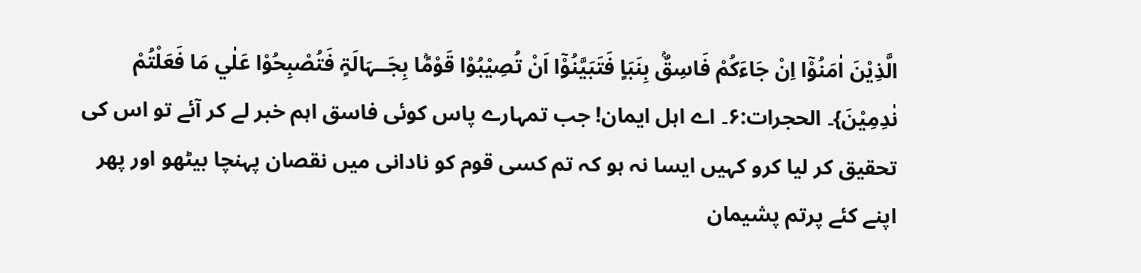الَّذِيْنَ اٰمَنُوْٓا اِنْ جَاءَكُمْ فَاسِقٌۢ بِنَبَاٍ فَتَبَيَّنُوْٓا اَنْ تُصِيْبُوْا قَوْمًۢا بِجَــہَالَۃٍ فَتُصْبِحُوْا عَلٰي مَا فَعَلْتُمْ نٰدِمِيْنَ}۔ الحجرات:۶۔ اے اہل ایمان! جب تمہارے پاس کوئی فاسق اہم خبر لے کر آئے تو اس کی تحقیق کر لیا کرو کہیں ایسا نہ ہو کہ تم کسی قوم کو نادانی میں نقصان پہنچا بیٹھو اور پھر اپنے کئے پرتم پشیمان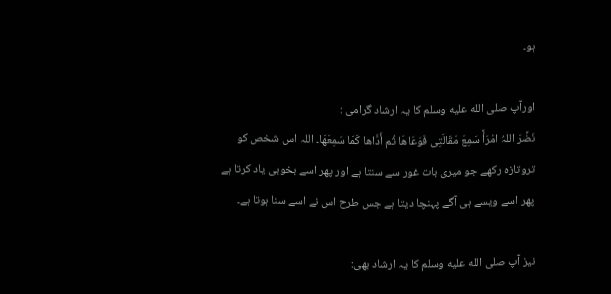ہو۔

اورآپ صلى الله عليه وسلم کا یہ ارشاد گرامی :
نَضَّرَ اللہُ امْرَأً سَمِعَ مَقَالَتِی فَوَعَاھَا ثُم أَدَّاھا کَمَا سَمِعَھَا۔ اللہ اس شخص کو تروتازہ رکھے جو میری بات غور سے سنتا ہے اور پھر اسے بخوبی یاد کرتا ہے پھر اسے ویسے ہی آگے پہنچا دیتا ہے جس طرح اس نے اسے سنا ہوتا ہے۔

نیز آپ صلى الله عليه وسلم کا یہ ارشاد بھی: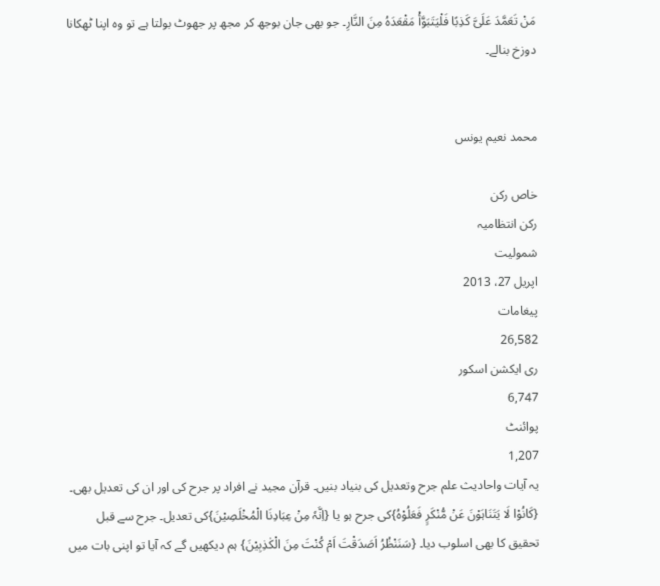مَنْ تَعَمَّدَ عَلَیَّ کَذِبًا فَلْیَتَبَوَّأْ مَقْعَدَہُ مِنَ النَّارِ۔ جو بھی جان بوجھ کر مجھ پر جھوٹ بولتا ہے تو وہ اپنا ٹھکانا دوزخ بنالے۔


محمد نعیم یونس

خاص رکن
رکن انتظامیہ
شمولیت
اپریل 27، 2013
پیغامات
26,582
ری ایکشن اسکور
6,747
پوائنٹ
1,207
یہ آیات واحادیث علم جرح وتعدیل کی بنیاد بنیں۔ قرآن مجید نے افراد پر جرح کی اور ان کی تعدیل بھی۔ {كَانُوْا لَا يَتَنَاہَوْنَ عَنْ مُّنْكَرٍ فَعَلُوْہُ}کی جرح ہو یا {اِنَّہٗ مِنْ عِبَادِنَا الْمُخْلَصِيْنَ}کی تعدیل۔ جرح سے قبل تحقیق کا بھی اسلوب دیا۔ {سَنَنْظُرُ اَصَدَقْتَ اَمْ كُنْتَ مِنَ الْكٰذِبِيْنَ} ہم دیکھیں گے کہ آیا تو اپنی بات میں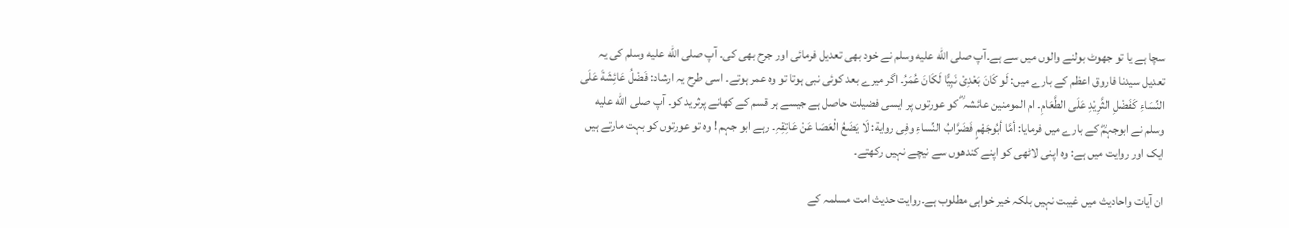سچا ہے یا تو جھوٹ بولنے والوں میں سے ہے۔آپ صلى الله عليه وسلم نے خود بھی تعدیل فرمائی اور جرح بھی کی۔ آپ صلى الله عليه وسلم کی یہ تعدیل سیدنا فاروق اعظم کے بارے میں: لَو کَانَ بَعْدِیْ نَبِیًّا لَکَانَ عُمَرُ۔ اگر میرے بعد کوئی نبی ہوتا تو وہ عمر ہوتے۔ اسی طرح یہ ارشاد: فَضْلُ عَائِشَةَ عَلَی النِّسَاءِ کَفَضْلِ الثَّرِیْدِ عَلَی الطَّعَامِ۔ ام المومنین عائشہ ؓ کو عورتوں پر ایسی فضیلت حاصل ہے جیسے ہر قسم کے کھانے پرثرید کو۔ آپ صلى الله عليه وسلم نے ابوجہمؓ کے بارے میں فرمایا: أمَّا أبُوجَھْمٍ فَضَرَّابُ النِّساءِ وفِی روایة: لَا یَضَعُ الْعَصَا عَنْ عَاتِقِہِ۔ رہے ابو جہم ! وہ تو عورتوں کو بہت مارتے ہیں ایک اور روایت میں ہے: وہ اپنی لاٹھی کو اپنے کندھوں سے نیچے نہیں رکھتے۔

ان آیات واحادیث میں غیبت نہیں بلکہ خیر خواہی مطلوب ہے۔روایت حدیث امت مسلمہ کے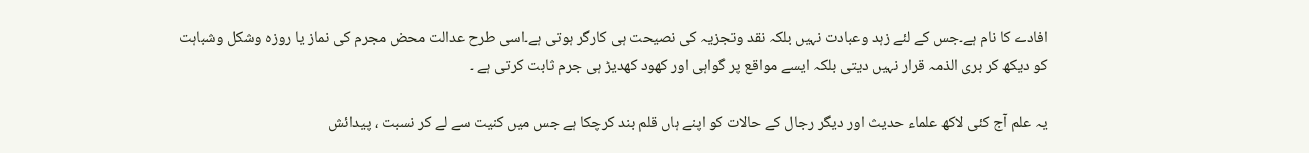افادے کا نام ہے۔جس کے لئے زہد وعبادت نہیں بلکہ نقد وتجزیہ کی نصیحت ہی کارگر ہوتی ہے۔اسی طرح عدالت محض مجرم کی نماز یا روزہ وشکل وشباہت کو دیکھ کر بری الذمہ قرار نہیں دیتی بلکہ ایسے مواقع پر گواہی اور کھود کھدیڑ ہی جرم ثابت کرتی ہے ۔

یہ علم آج کئی لاکھ علماء حدیث اور دیگر رجال کے حالات کو اپنے ہاں قلم بند کرچکا ہے جس میں کنیت سے لے کر نسبت ، پیدائش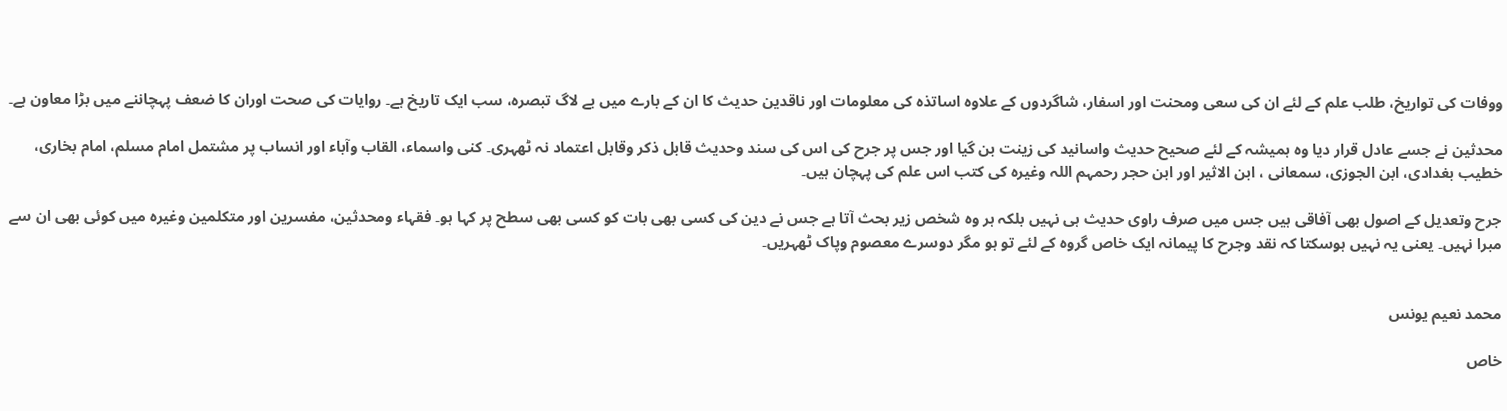ووفات کی تواریخ، طلب علم کے لئے ان کی سعی ومحنت اور اسفار، شاگردوں کے علاوہ اساتذہ کی معلومات اور ناقدین حدیث کا ان کے بارے میں بے لاگ تبصرہ، سب ایک تاریخ ہے۔ روایات کی صحت اوران کا ضعف پہچاننے میں بڑا معاون ہے۔

محدثین نے جسے عادل قرار دیا وہ ہمیشہ کے لئے صحیح حدیث واسانید کی زینت بن گیا اور جس پر جرح کی اس کی سند وحدیث قابل ذکر وقابل اعتماد نہ ٹھہری۔ کنی واسماء، القاب وآباء اور انساب پر مشتمل امام مسلم، امام بخاری، خطیب بغدادی، ابن الجوزی، سمعانی ، ابن الاثیر اور ابن حجر رحمہم اللہ وغیرہ کی کتب اس علم کی پہچان ہیں۔

جرح وتعدیل کے اصول بھی آفاقی ہیں جس میں صرف راوی حدیث ہی نہیں بلکہ ہر وہ شخص زیر بحث آتا ہے جس نے دین کی کسی بھی بات کو کسی بھی سطح پر کہا ہو۔ فقہاء ومحدثین، مفسرین اور متکلمین وغیرہ میں کوئی بھی ان سے مبرا نہیں۔ یعنی یہ نہیں ہوسکتا کہ نقد وجرح کا پیمانہ ایک خاص گروہ کے لئے تو ہو مگر دوسرے معصوم وپاک ٹھہریں۔


محمد نعیم یونس

خاص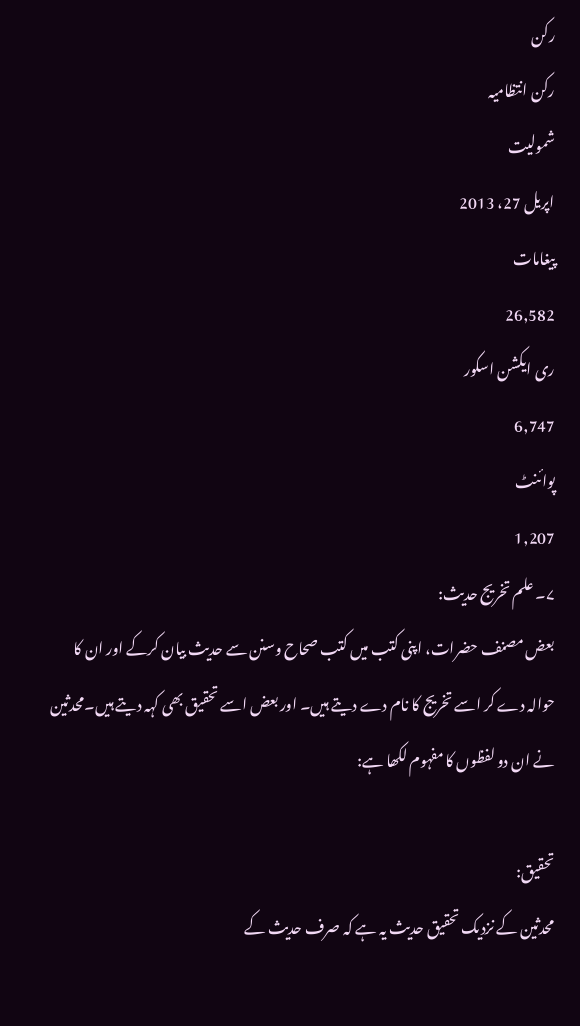رکن
رکن انتظامیہ
شمولیت
اپریل 27، 2013
پیغامات
26,582
ری ایکشن اسکور
6,747
پوائنٹ
1,207
۷۔ علم تخریج حدیث:
بعض مصنف حضرات، اپنی کتب میں کتب صحاح وسنن سے حدیث بیان کرکے اور ان کا حوالہ دے کر اسے تخریج کا نام دے دیتے ہیں۔ اور بعض اسے تحقیق بھی کہہ دیتے ہیں۔محدثین نے ان دو لفظوں کا مفہوم لکھا ہے:

تحقیق:
محدثین کے نزدیک تحقیق حدیث یہ ہے کہ صرف حدیث کے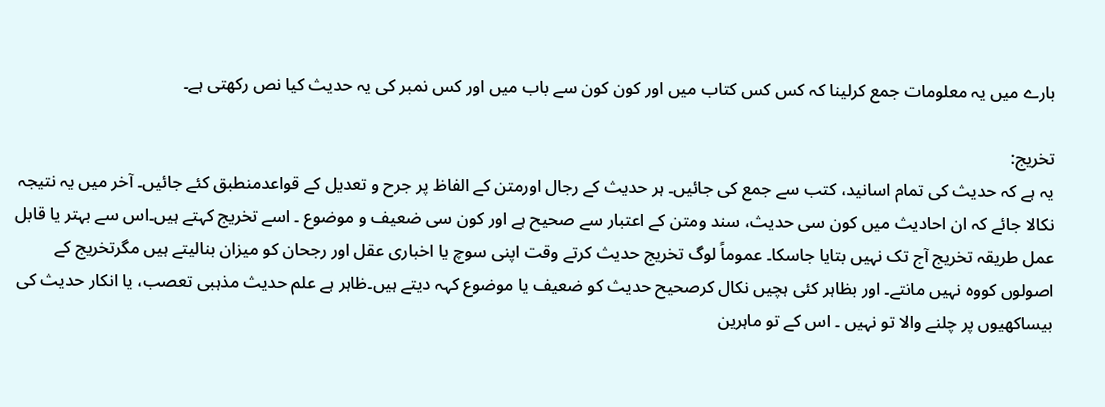بارے میں یہ معلومات جمع کرلینا کہ کس کس کتاب میں اور کون کون سے باب میں اور کس نمبر کی یہ حدیث کیا نص رکھتی ہے۔

تخریج:
یہ ہے کہ حدیث کی تمام اسانید، کتب سے جمع کی جائیں۔ ہر حدیث کے رجال اورمتن کے الفاظ پر جرح و تعدیل کے قواعدمنطبق کئے جائیں۔ آخر میں یہ نتیجہ نکالا جائے کہ ان احادیث میں کون سی حدیث، سند ومتن کے اعتبار سے صحیح ہے اور کون سی ضعیف و موضوع ۔ اسے تخریج کہتے ہیں۔اس سے بہتر یا قابل عمل طریقہ تخریج آج تک نہیں بتایا جاسکا۔ عموماً لوگ تخریج حدیث کرتے وقت اپنی سوچ یا اخباری عقل اور رجحان کو میزان بنالیتے ہیں مگرتخریج کے اصولوں کووہ نہیں مانتے۔ اور بظاہر کئی ہچیں نکال کرصحیح حدیث کو ضعیف یا موضوع کہہ دیتے ہیں۔ظاہر ہے علم حدیث مذہبی تعصب، یا انکار حدیث کی بیساکھیوں پر چلنے والا تو نہیں ۔ اس کے تو ماہرین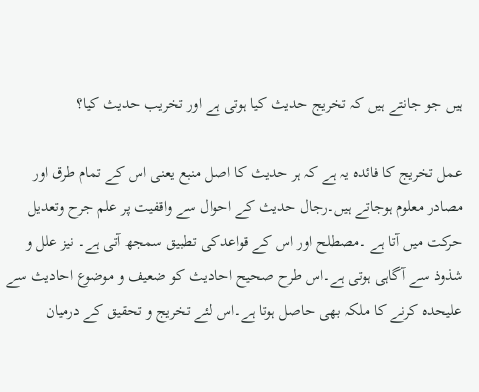ہیں جو جانتے ہیں کہ تخریج حدیث کیا ہوتی ہے اور تخریب حدیث کیا؟

عمل تخریج کا فائدہ یہ ہے کہ ہر حدیث کا اصل منبع یعنی اس کے تمام طرق اور مصادر معلوم ہوجاتے ہیں۔رجال حدیث کے احوال سے واقفیت پر علم جرح وتعدیل حرکت میں آتا ہے ۔مصطلح اور اس کے قواعدکی تطبیق سمجھ آتی ہے۔ نیز علل و شذوذ سے آگاہی ہوتی ہے۔اس طرح صحیح احادیث کو ضعیف و موضوع احادیث سے علیحدہ کرنے کا ملکہ بھی حاصل ہوتا ہے۔اس لئے تخریج و تحقیق کے درمیان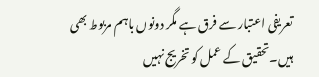تعریفی اعتبار سے فرق ہے مگر دونوں باہم مربوط بھی ہیں۔تحقیق کے عمل کو تخریج نہیں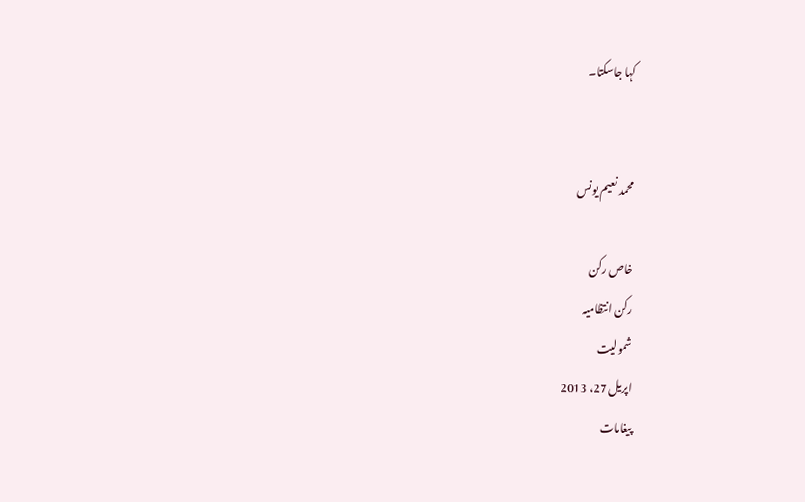کہا جاسکتا۔


محمد نعیم یونس

خاص رکن
رکن انتظامیہ
شمولیت
اپریل 27، 2013
پیغامات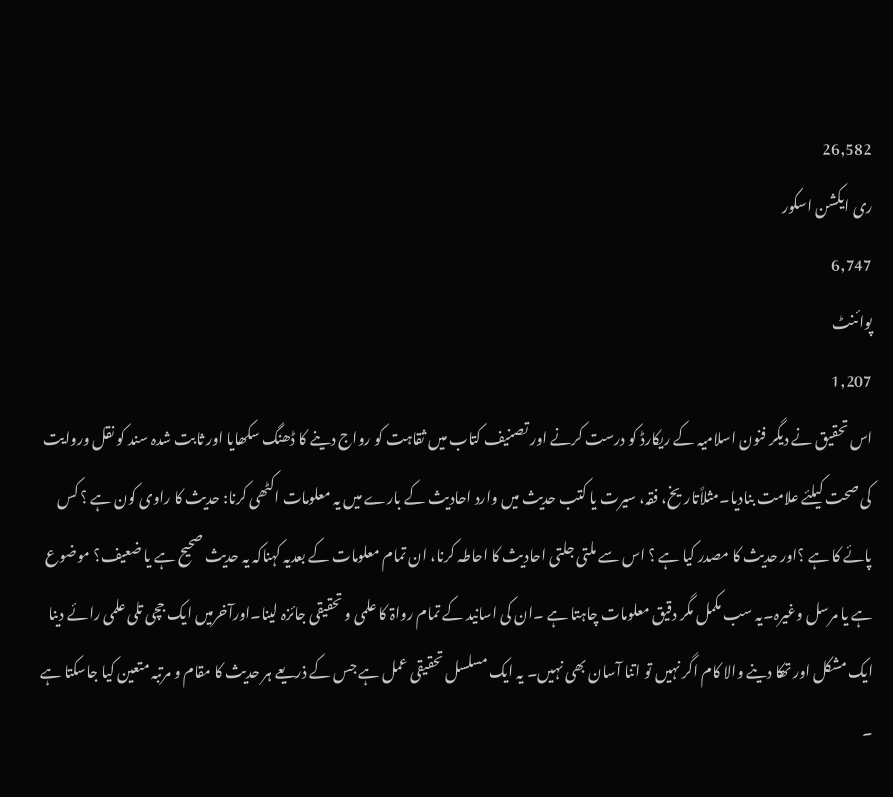26,582
ری ایکشن اسکور
6,747
پوائنٹ
1,207
اس تحقیق نے دیگر فنون اسلامیہ کے ریکارڈ کو درست کرنے اور تصنیف کتاب میں ثقاہت کو رواج دینے کا ڈھنگ سکھایا اور ثابت شدہ سند کو نقل وروایت کی صحت کیلئے علامت بنادیا۔مثلاًتاریخ، فقہ، سیرت یا کتب حدیث میں وارد احادیث کے بارے میں یہ معلومات اکٹھی کرنا: حدیث کا راوی کون ہے ؟ کس پائے کا ہے ؟اور حدیث کا مصدر کیا ہے ؟ اس سے ملتی جلتی احادیث کا احاطہ کرنا، ان تمام معلومات کے بعدیہ کہناکہ یہ حدیث صحیح ہے یا ضعیف؟ موضوع ہے یا مرسل وغیرہ۔یہ سب مکمل مگر دقیق معلومات چاہتا ہے ۔ان کی اسانید کے تمام رواۃ کا علمی و تحقیقی جائزہ لینا۔اورآخرمیں ایک جچی تلی علمی رائے دینا ایک مشکل اور تھکا دینے والا کام اگر نہیں تو اتنا آسان بھی نہیں۔ یہ ایک مسلسل تحقیقی عمل ہے جس کے ذریعے ہر حدیث کا مقام و مرتبہ متعین کیا جاسکتا ہے ۔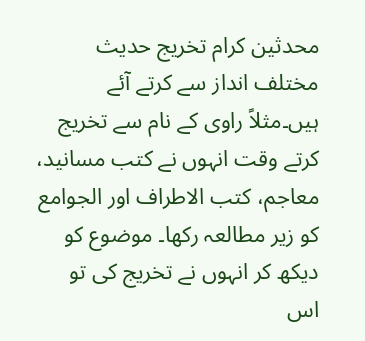محدثین کرام تخریج حدیث مختلف انداز سے کرتے آئے ہیں۔مثلاً راوی کے نام سے تخریج کرتے وقت انہوں نے کتب مسانید، معاجم، کتب الاطراف اور الجوامع کو زیر مطالعہ رکھا۔ موضوع کو دیکھ کر انہوں نے تخریج کی تو اس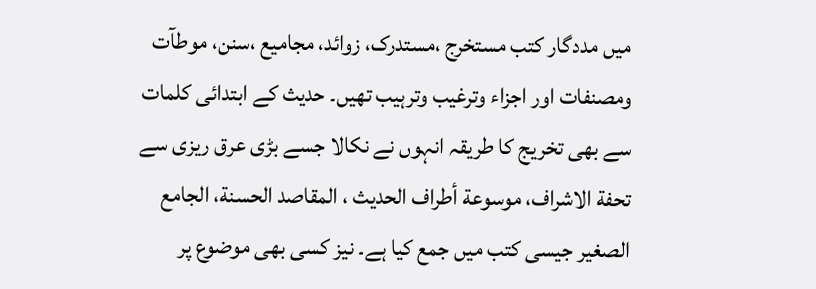میں مددگار کتب مستخرج ،مستدرک، زوائد، مجامیع ،سنن، موطآت ومصنفات اور اجزاء وترغیب وترہیب تھیں۔ حدیث کے ابتدائی کلمات سے بھی تخریج کا طریقہ انہوں نے نکالا جسے بڑی عرق ریزی سے تحفة الاشراف، موسوعة أطراف الحدیث ، المقاصد الحسنة، الجامع الصغیر جیسی کتب میں جمع کیا ہے۔ نیز کسی بھی موضوع پر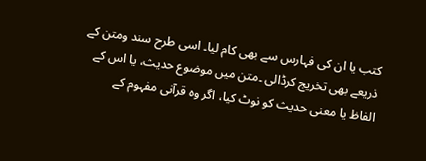کتب یا ان کی فہارس سے بھی کام لیا۔ اسی طرح سند ومتن کے ذریعے بھی تخریج کرڈالی ۔متن میں موضوع حدیث، یا اس کے الفاظ یا معنی حدیث کو نوٹ کیا، اگر وہ قرآنی مفہوم کے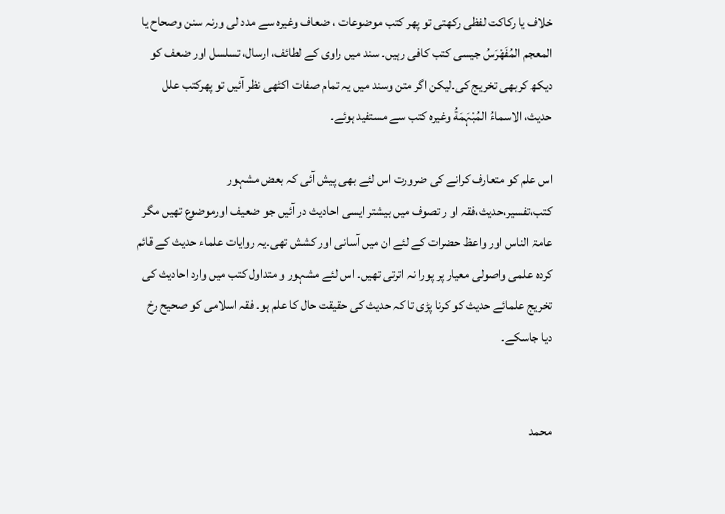خلاف یا رکاکت لفظی رکھتی تو پھر کتب موضوعات ، ضعاف وغیرہ سے مدد لی ورنہ سنن وصحاح یا المعجم المُفَھْرَسُ جیسی کتب کافی رہیں۔ سند میں راوی کے لطائف، ارسال، تسلسل اور ضعف کو دیکھ کربھی تخریج کی۔لیکن اگر متن وسند میں یہ تمام صفات اکٹھی نظر آئیں تو پھرکتب علل حدیث، الاسماءُ المُبْہَمَةُ وغیرہ کتب سے مستفید ہوئے۔

اس علم کو متعارف کرانے کی ضرورت اس لئے بھی پیش آئی کہ بعض مشہور کتب،تفسیر،حدیث،فقہ او ر تصوف میں بیشتر ایسی احادیث در آئیں جو ضعیف اورموضوع تھیں مگر عامۃ الناس اور واعظ حضرات کے لئے ان میں آسانی اور کشش تھی۔یہ روایات علماء حدیث کے قائم کردہ علمی واصولی معیار پر پورا نہ اترتی تھیں۔ اس لئے مشہور و متداول کتب میں وارد احادیث کی تخریج علمائے حدیث کو کرنا پڑی تا کہ حدیث کی حقیقت حال کا علم ہو۔ فقہ اسلامی کو صحیح رخ دیا جاسکے۔


محمد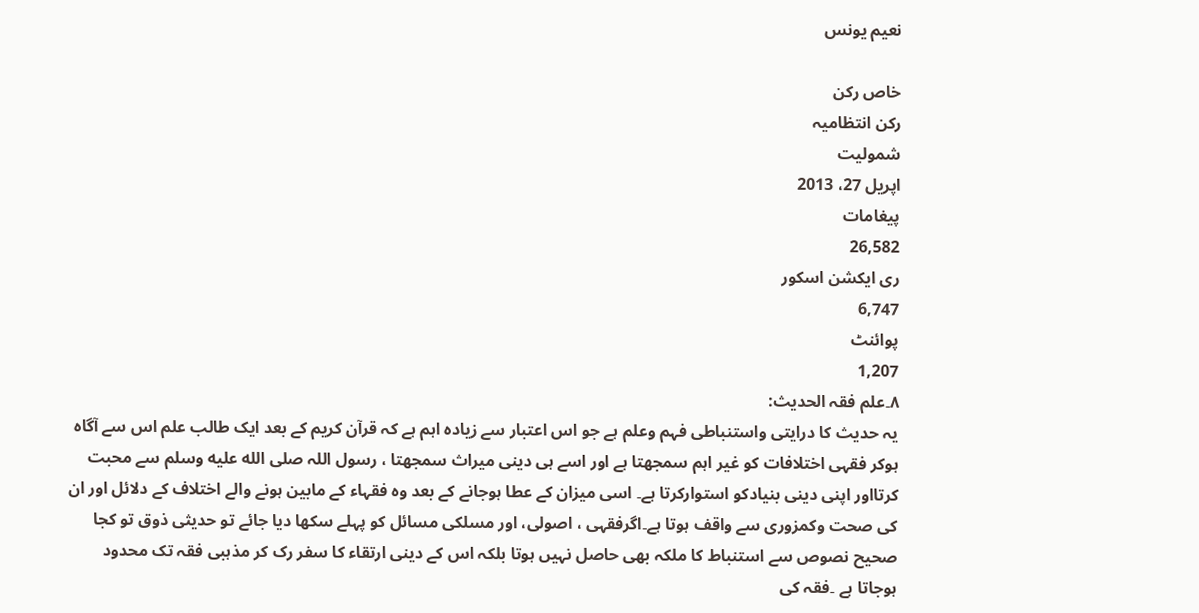نعیم یونس

خاص رکن
رکن انتظامیہ
شمولیت
اپریل 27، 2013
پیغامات
26,582
ری ایکشن اسکور
6,747
پوائنٹ
1,207
۸۔علم فقہ الحدیث:
یہ حدیث کا درایتی واستنباطی فہم وعلم ہے جو اس اعتبار سے زیادہ اہم ہے کہ قرآن کریم کے بعد ایک طالب علم اس سے آگاہ ہوکر فقہی اختلافات کو غیر اہم سمجھتا ہے اور اسے ہی دینی میراث سمجھتا ، رسول اللہ صلى الله عليه وسلم سے محبت کرتااور اپنی دینی بنیادکو استوارکرتا ہے۔ اسی میزان کے عطا ہوجانے کے بعد وہ فقہاء کے مابین ہونے والے اختلاف کے دلائل اور ان کی صحت وکمزوری سے واقف ہوتا ہے۔اگرفقہی ، اصولی، اور مسلکی مسائل کو پہلے سکھا دیا جائے تو حدیثی ذوق تو کجا صحیح نصوص سے استنباط کا ملکہ بھی حاصل نہیں ہوتا بلکہ اس کے دینی ارتقاء کا سفر رک کر مذہبی فقہ تک محدود ہوجاتا ہے ۔فقہ کی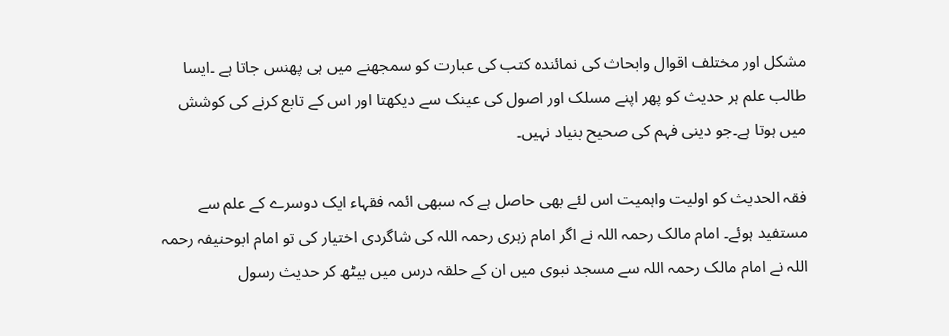مشکل اور مختلف اقوال وابحاث کی نمائندہ کتب کی عبارت کو سمجھنے میں ہی پھنس جاتا ہے ۔ایسا طالب علم ہر حدیث کو پھر اپنے مسلک اور اصول کی عینک سے دیکھتا اور اس کے تابع کرنے کی کوشش میں ہوتا ہے۔جو دینی فہم کی صحیح بنیاد نہیں۔

فقہ الحدیث کو اولیت واہمیت اس لئے بھی حاصل ہے کہ سبھی ائمہ فقہاء ایک دوسرے کے علم سے مستفید ہوئے۔ امام مالک رحمہ اللہ نے اگر امام زہری رحمہ اللہ کی شاگردی اختیار کی تو امام ابوحنیفہ رحمہ اللہ نے امام مالک رحمہ اللہ سے مسجد نبوی میں ان کے حلقہ درس میں بیٹھ کر حدیث رسول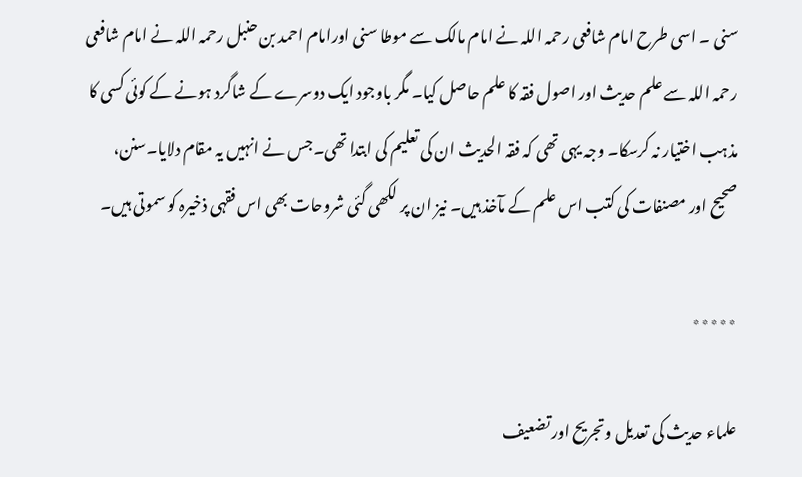سنی ۔ اسی طرح امام شافعی رحمہ اللہ نے امام مالک سے موطا سنی اورامام احمد بن حنبل رحمہ اللہ نے امام شافعی رحمہ اللہ سے علم حدیث اور اصول فقہ کا علم حاصل کیا۔ مگر باوجود ایک دوسرے کے شاگرد ہونے کے کوئی کسی کا مذہب اختیار نہ کرسکا۔ وجہ یہی تھی کہ فقہ الحدیث ان کی تعلیم کی ابتدا تھی۔جس نے انہیں یہ مقام دلایا۔سنن، صحیح اور مصنفات کی کتب اس علم کے مآخذ ہیں۔ نیز ان پر لکھی گئی شروحات بھی اس فقہی ذخیرہ کو سموتی ہیں۔

٭٭٭٭٭

علماء حدیث کی تعدیل وتجریح اور تضعیف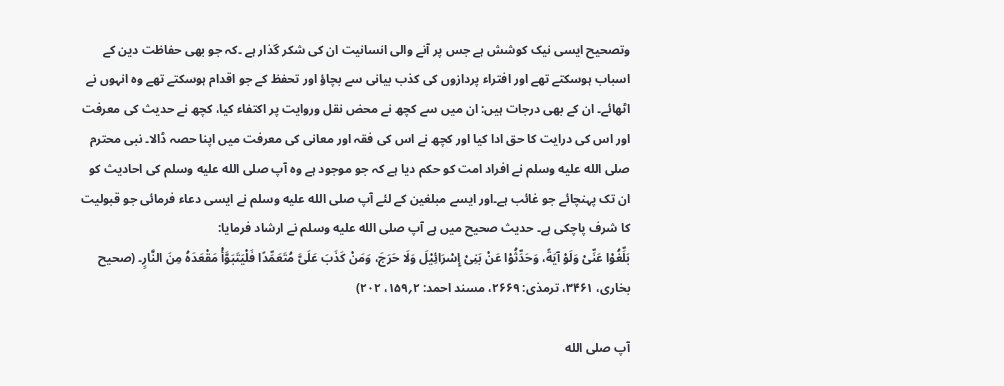وتصحیح ایسی نیک کوشش ہے جس پر آنے والی انسانیت ان کی شکر گذار ہے ۔کہ جو بھی حفاظت دین کے اسباب ہوسکتے تھے اور افتراء پردازوں کی کذب بیانی سے بچاؤ اور تحفظ کے جو اقدام ہوسکتے تھے وہ انہوں نے اٹھائے۔ ان کے بھی درجات ہیں: ان میں سے کچھ نے محض نقل وروایت پر اکتفاء کیا، کچھ نے حدیث کی معرفت اور اس کی درایت کا حق ادا کیا اور کچھ نے اس کی فقہ اور معانی کی معرفت میں اپنا حصہ ڈالا۔ نبی محترم صلى الله عليه وسلم نے افراد امت کو حکم دیا ہے کہ جو موجود ہے وہ آپ صلى الله عليه وسلم کی احادیث کو ان تک پہنچائے جو غائب ہے۔اور ایسے مبلغین کے لئے آپ صلى الله عليه وسلم نے ایسی دعاء فرمائی جو قبولیت کا شرف پاچکی ہے۔ حدیث صحیح میں ہے آپ صلى الله عليه وسلم نے ارشاد فرمایا:
بَلِّغُوْا عَنِّیْ وَلَوْ آیَةً، وَحَدِّثُوْا عَنْ بَنِیْ إِسْرَائِیْلَ وَلَا حَرَجَ، وَمَنْ کَذَبَ عَلَیَّ مُتَعَمِّدًا فَلْیَتَبَوَّأْ مَقْعَدَہُ مِنَ النَّارٍ۔ (صحیح بخاری، ۳۴۶۱، ترمذی: ۲۶۶۹، مسند احمد: ۲؍۱۵۹، ۲۰۲)

آپ صلى الله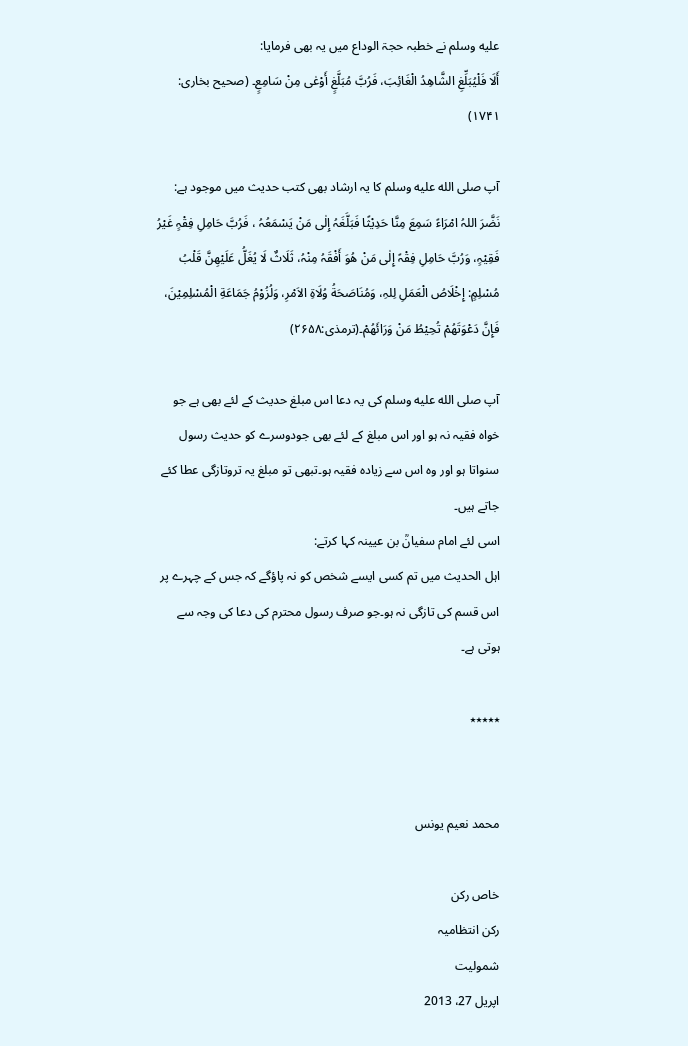عليه وسلم نے خطبہ حجۃ الوداع میں یہ بھی فرمایا:
أَلَا فَلْیُبَلِّغِ الشَّاھِدُ الْغَائِبَ، فَرُبَّ مُبَلَّغٍ أَوْعٰی مِنْ سَامِعٍ۔ (صحیح بخاری: ۱۷۴۱)

آپ صلى الله عليه وسلم کا یہ ارشاد بھی کتب حدیث میں موجود ہے:
نَضَّرَ اللہُ امْرَاءً سَمِعَ مِنَّا حَدِیْثًا فَبَلَّغَہُ إِلٰی مَنْ یَسْمَعُہُ ، فَرُبَّ حَامِلِ فِقْہٍ غَیْرُ فَقِیْہٍ، وَرُبَّ حَامِلِ فِقْہً إِلٰی مَنْ ھُوَ أَفْقَہُ مِنْہُ، ثَلَاثٌ لَا یُغَلُّ عَلَیْھِنَّ قَلْبُ مُسْلِمٍ: إِخْلَاصُ الْعَمَلِ لِلہِ، وَمُنَاصَحَةُ وُلَاةِ الاَمْرِ، وَلُزُوْمُ جَمَاعَةِ الْمُسْلِمِیْنَ، فَإِنَّ دَعْوَتَھُمْ تُحِیْطُ مَنْ وَرَائَھُمْ۔(ترمذی:۲۶۵۸)

آپ صلى الله عليه وسلم کی یہ دعا اس مبلغ حدیث کے لئے بھی ہے جو خواہ فقیہ نہ ہو اور اس مبلغ کے لئے بھی جودوسرے کو حدیث رسول سنواتا ہو اور وہ اس سے زیادہ فقیہ ہو۔تبھی تو مبلغ یہ تروتازگی عطا کئے جاتے ہیں۔
اسی لئے امام سفیانؒ بن عیینہ کہا کرتے:
اہل الحدیث میں تم کسی ایسے شخص کو نہ پاؤگے کہ جس کے چہرے پر اس قسم کی تازگی نہ ہو۔جو صرف رسول محترم کی دعا کی وجہ سے ہوتی ہے۔

٭٭٭٭٭


محمد نعیم یونس

خاص رکن
رکن انتظامیہ
شمولیت
اپریل 27، 2013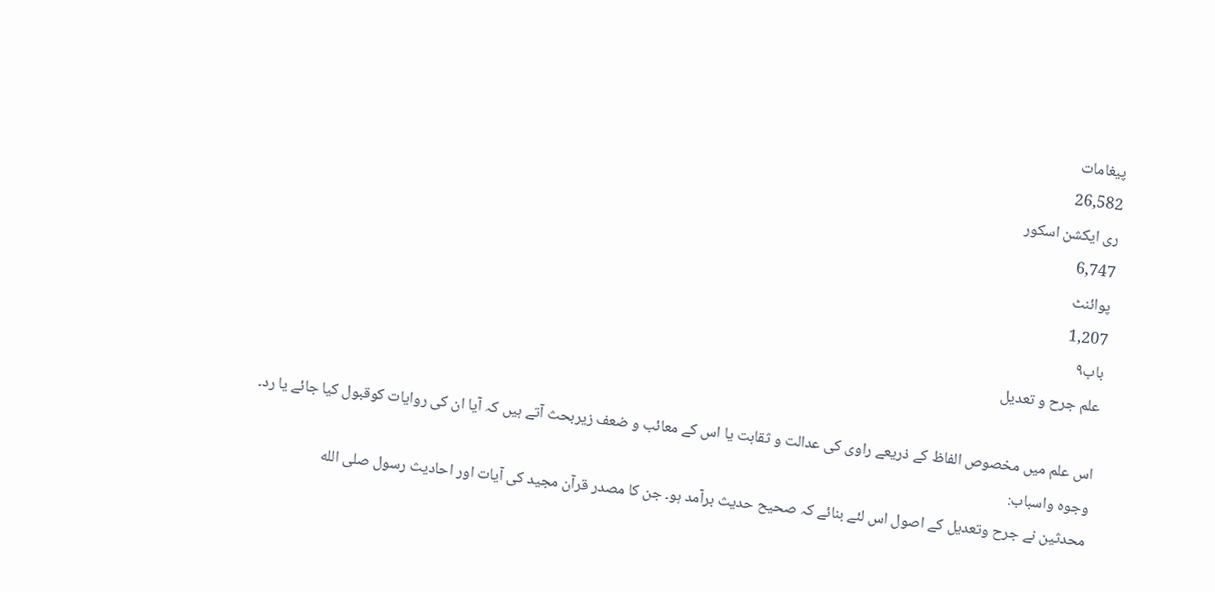پیغامات
26,582
ری ایکشن اسکور
6,747
پوائنٹ
1,207
باب۹
علم جرح و تعدیل

اس علم میں مخصوص الفاظ کے ذریعے راوی کی عدالت و ثقاہت یا اس کے معائب و ضعف زیربحث آتے ہیں کہ آیا ان کی روایات کوقبول کیا جائے یا رد۔
وجوہ واسباب:
محدثین نے جرح وتعدیل کے اصول اس لئے بنائے کہ صحیح حدیث برآمد ہو۔ جن کا مصدر قرآن مجید کی آیات اور احادیث رسول صلى الله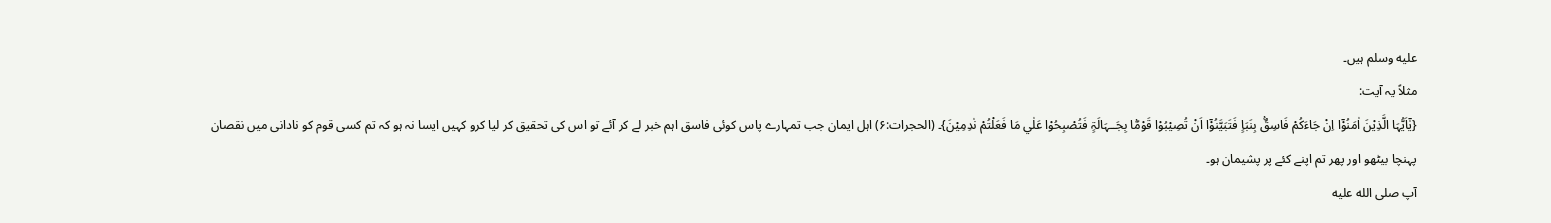عليه وسلم ہیں۔
مثلاً یہ آیت:
{يٰٓاَيُّہَا الَّذِيْنَ اٰمَنُوْٓا اِنْ جَاءَكُمْ فَاسِقٌۢ بِنَبَاٍ فَتَبَيَّنُوْٓا اَنْ تُصِيْبُوْا قَوْمًۢا بِجَــہَالَۃٍ فَتُصْبِحُوْا عَلٰي مَا فَعَلْتُمْ نٰدِمِيْنَ}۔ (الحجرات:۶) اہل ایمان جب تمہارے پاس کوئی فاسق اہم خبر لے کر آئے تو اس کی تحقیق کر لیا کرو کہیں ایسا نہ ہو کہ تم کسی قوم کو نادانی میں نقصان پہنچا بیٹھو اور پھر تم اپنے کئے پر پشیمان ہو۔
آپ صلى الله عليه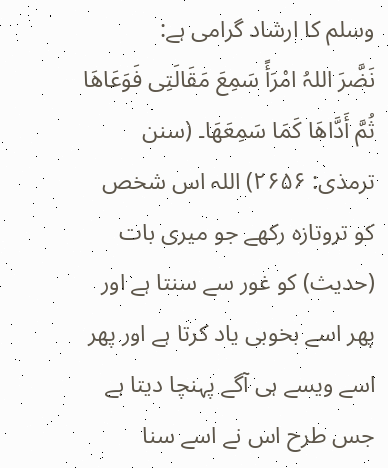وسلم کا ارشاد گرامی ہے:
نَضَّرَ اللہُ امْرَأً سَمِعَ مَقَالَتِی فَوَعَاھَا ثُمَّ أَدَّاھَا کَمَا سَمِعَھَا۔ (سنن ترمذی: ۲۶۵۶) اللہ اس شخص کو تروتازہ رکھے جو میری بات (حدیث) کو غور سے سنتا ہے اور پھر اسے بخوبی یاد کرتا ہے اور پھر اسے ویسے ہی آگے پہنچا دیتا ہے جس طرح اس نے اسے سنا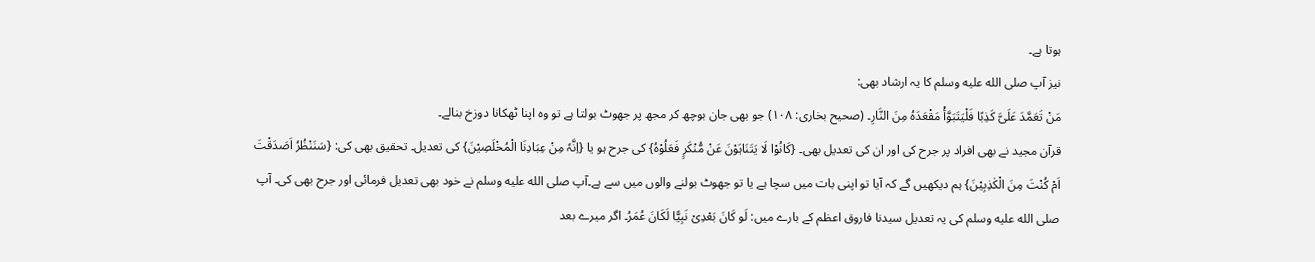ہوتا ہے۔
نیز آپ صلى الله عليه وسلم کا یہ ارشاد بھی:
مَنْ تَعَمَّدَ عَلَیَّ کَذِبًا فَلْیَتَبَوَّأْ مَقْعَدَہُ مِنَ النَّارِ۔ (صحیح بخاری: ۱۰۸) جو بھی جان بوچھ کر مجھ پر جھوٹ بولتا ہے تو وہ اپنا ٹھکانا دوزخ بنالے۔
قرآن مجید نے بھی افراد پر جرح کی اور ان کی تعدیل بھی۔ {كَانُوْا لَا يَتَنَاہَوْنَ عَنْ مُّنْكَرٍ فَعَلُوْہُ} کی جرح ہو یا {اِنَّہٗ مِنْ عِبَادِنَا الْمُخْلَصِيْنَ} کی تعدیل۔ تحقیق بھی کی: {سَنَنْظُرُ اَصَدَقْتَ اَمْ كُنْتَ مِنَ الْكٰذِبِيْنَ} ہم دیکھیں گے کہ آیا تو اپنی بات میں سچا ہے یا تو جھوٹ بولنے والوں میں سے ہے۔آپ صلى الله عليه وسلم نے خود بھی تعدیل فرمائی اور جرح بھی کی۔ آپ صلى الله عليه وسلم کی یہ تعدیل سیدنا فاروق اعظم کے بارے میں: لَو کَانَ بَعْدِیْ نَبِیًّا لَکَانَ عُمَرُ۔ اگر میرے بعد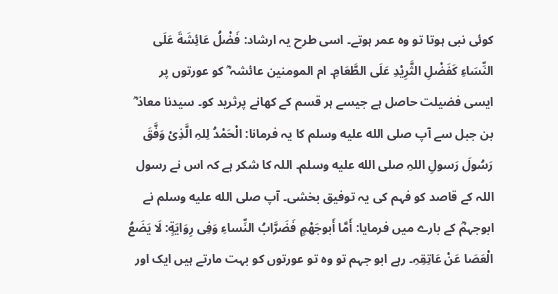کوئی نبی ہوتا تو وہ عمر ہوتے۔ اسی طرح یہ ارشاد: فَضْلُ عَائِشَةَ عَلَی النِّسَاءِ کَفَضْلِ الثَّرِیْدِ عَلَی الطَّعَامِ۔ ام المومنین عائشہ ؓ کو عورتوں پر ایسی فضیلت حاصل ہے جیسے ہر قسم کے کھانے پرثرید کو۔ سیدنا معاذ ؓ بن جبل سے آپ صلى الله عليه وسلم کا یہ فرمانا: الْحَمْدُ لِلہِ الَّذِیْ وَفَّقَ رَسُولَ رَسولِ اللہِ صلى الله عليه وسلم۔ اللہ کا شکر ہے کہ اس نے رسول اللہ کے قاصد کو فہم کی یہ توفیق بخشی۔ آپ صلى الله عليه وسلم نے ابوجہمؓ کے بارے میں فرمایا: أَمَّا أَبوجَھْمٍ فَضَرَّابُ النِّساءِ وَفِی رِوَایَةٍ: لَا یَضَعُ الْعَصَا عَنْ عَاتِقِہِ۔ رہے ابو جہم تو وہ تو عورتوں کو بہت مارتے ہیں ایک اور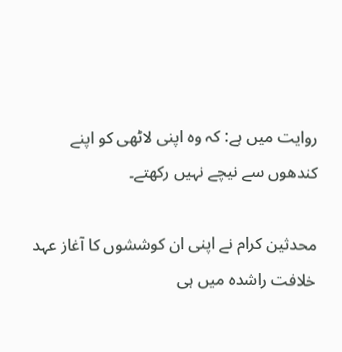روایت میں ہے: کہ وہ اپنی لاٹھی کو اپنے کندھوں سے نیچے نہیں رکھتے۔

محدثین کرام نے اپنی ان کوششوں کا آغاز عہد خلافت راشدہ میں ہی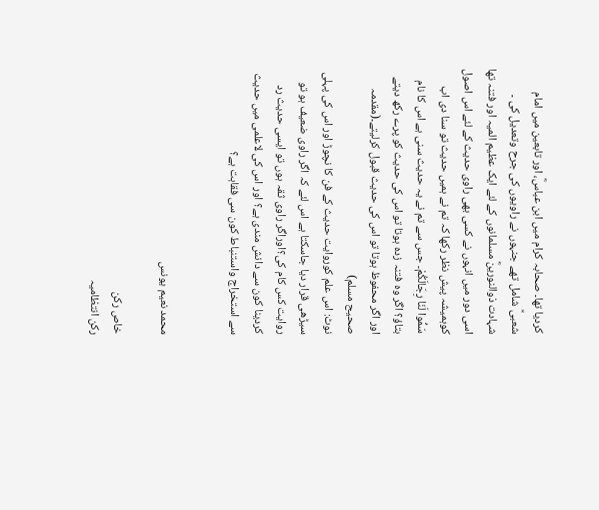کردیا تھا۔ صحابہ کرام میں ابن عباسؓ، اور تابعین میں امام شعبیؒ شامل تھے جنہوں نے راویوں کی جرح وتعدیل کی ۔ شہادت ذوالنورینؓ مسلمانوں کے لئے ایک عظیم المیہ اور فتنہ تھا اسی دور میں انہوں نے کسی بھی راوی حدیث کے لئے اس اصول کوہمیشہ پیش نظر رکھا کہ تم نے ہمیں حدیث تو سنا دی اب سَمُّوا لَنَا رِجَالَکُمْ۔ جس سے تم نے یہ حدیث سنی ہے اس کا نام بتاؤ؟ اگر وہ فتنہ زدہ ہوتا تو اس کی حدیث کو پرے رکھ دیتے اور اگر محفوظ ہوتا تو اس کی حدیث قبول کرلیتے۔(مقدمہ صحیح مسلم)
نوٹ: اس علم کوروایت حدیث کے فن کا نچوڑ اور اس کی پہلی سیڑھی قرار دیا جاسکتا ہے اس لئے کہ اگر راوی ضعیف ہو تو روایت کس کام کی؟اوراگر راوی ثقہ ہوں تو ایسی حدیث رد کردینا کون سے دانش مندی ہے؟ اور اس کی لاعلمی میں حدیث سے استخراج واستنباط کون سی فقاہت ہے؟


محمد نعیم یونس

خاص رکن
رکن انتظامیہ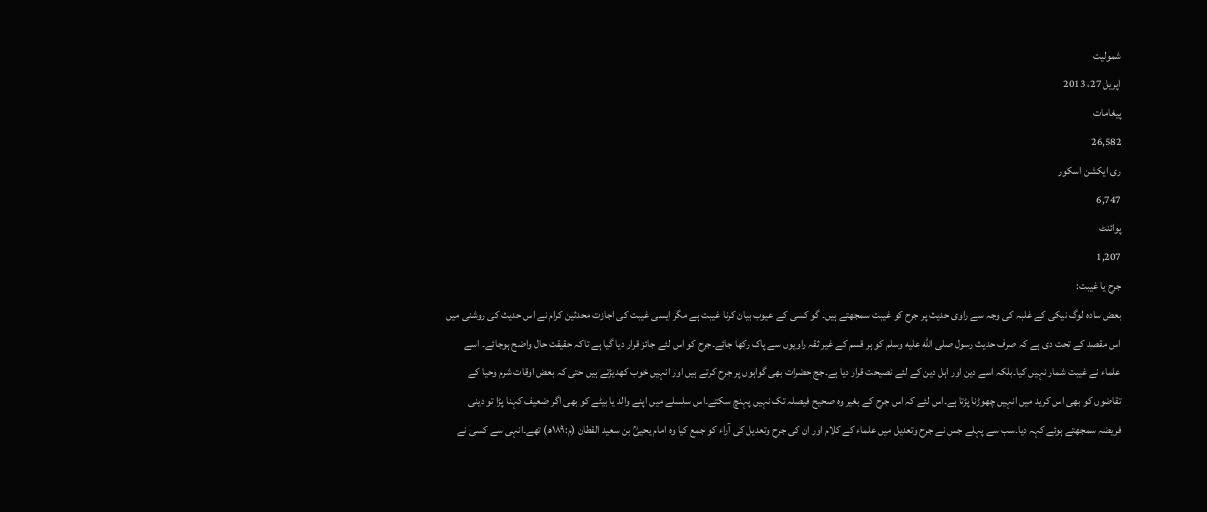شمولیت
اپریل 27، 2013
پیغامات
26,582
ری ایکشن اسکور
6,747
پوائنٹ
1,207
جرح یا غیبت:
بعض سادہ لوگ نیکی کے غلبہ کی وجہ سے راوی حدیث پر جرح کو غیبت سمجھتے ہیں۔ گو کسی کے عیوب بیان کرنا غیبت ہے مگر ایسی غیبت کی اجازت محدثین کرام نے اس حدیث کی روشنی میں اس مقصد کے تحت دی ہے کہ صرف حدیث رسول صلى الله عليه وسلم کو ہر قسم کے غیر ثقہ راویوں سے پاک رکھا جائے۔جرح کو اس لئے جائز قرار دیا گیا ہے تاکہ حقیقت حال واضح ہوجائے۔ اسے علماء نے غیبت شمار نہیں کیا۔بلکہ اسے دین اور اہل دین کے لئے نصیحت قرار دیا ہے۔جج حضرات بھی گواہوں پر جرح کرتے ہیں اور انہیں خوب کھدیڑتے ہیں حتی کہ بعض اوقات شرم وحیا کے تقاضوں کو بھی اس کرید میں انہیں چھوڑنا پڑتا ہے۔اس لئے کہ اس جرح کے بغیر وہ صحیح فیصلہ تک نہیں پہنچ سکتے۔اس سلسلے میں اپنے والد یا بیٹے کو بھی اگر ضعیف کہنا پڑا تو دینی فریضہ سمجھتے ہوئے کہہ دیا۔سب سے پہلے جس نے جرح وتعدیل میں علماء کے کلام اور ان کی جرح وتعدیل کی آراء کو جمع کیا وہ امام یحییؒ بن سعید القطان (م:۱۸۹ھ) تھے۔انہی سے کسی نے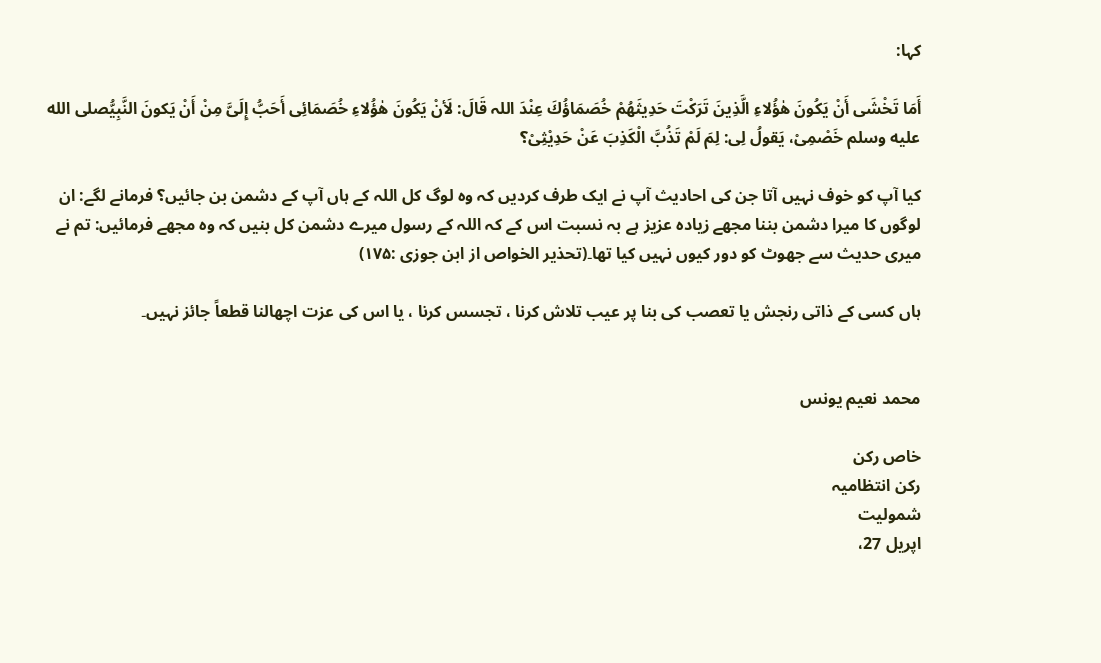کہا:

أَمَا تَخْشَی أَنْ یَکُونَ ھٰؤُلاءِ الَّذِینَ تَرَکْتَ حَدِیثَھُمْ خُصَمَاؤُكَ عِنْدَ اللہ قَالَ: لَأنْ یَکُونَ ھٰؤُلاءِ خُصَمَائِی أَحَبُّ إِلَیَّ مِنْ أَنْ یَکونَ النَّبِیُّصلى الله عليه وسلم خَصْمِیْ، یَقولُ لِی: لِمَ لَمْ تَذُبَّ الْکَذِبَ عَنْ حَدِیْثِیْ؟

کیا آپ کو خوف نہیں آتا جن کی احادیث آپ نے ایک طرف کردیں کہ وہ لوگ کل اللہ کے ہاں آپ کے دشمن بن جائیں؟ فرمانے لگے: ان لوگوں کا میرا دشمن بننا مجھے زیادہ عزیز ہے بہ نسبت اس کے کہ اللہ کے رسول میرے دشمن کل بنیں کہ وہ مجھے فرمائیں: تم نے میری حدیث سے جھوٹ کو دور کیوں نہیں کیا تھا۔(تحذیر الخواص از ابن جوزی :۱۷۵)

ہاں کسی کے ذاتی رنجش یا تعصب کی بنا پر عیب تلاش کرنا ، تجسس کرنا ، یا اس کی عزت اچھالنا قطعاً جائز نہیں۔


محمد نعیم یونس

خاص رکن
رکن انتظامیہ
شمولیت
اپریل 27،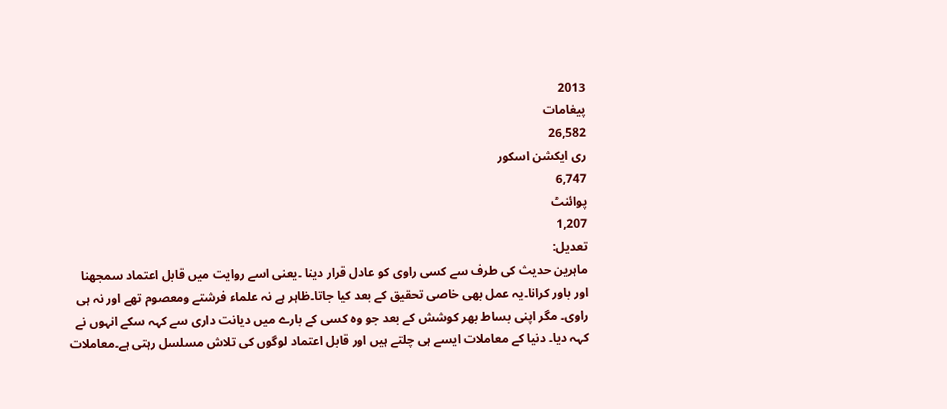2013
پیغامات
26,582
ری ایکشن اسکور
6,747
پوائنٹ
1,207
تعدیل:
ماہرین حدیث کی طرف سے کسی راوی کو عادل قرار دینا ۔یعنی اسے روایت میں قابل اعتماد سمجھنا اور باور کرانا۔یہ عمل بھی خاصی تحقیق کے بعد کیا جاتا۔ظاہر ہے نہ علماء فرشتے ومعصوم تھے اور نہ ہی راوی۔ مگر اپنی بساط بھر کوشش کے بعد جو وہ کسی کے بارے میں دیانت داری سے کہہ سکے انہوں نے کہہ دیا۔ دنیا کے معاملات ایسے ہی چلتے ہیں اور قابل اعتماد لوگوں کی تلاش مسلسل رہتی ہے۔معاملات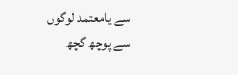سے یامعتمد لوگوں سے پوچھ گچھ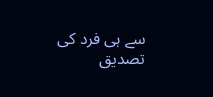سے ہی فرد کی تصدیق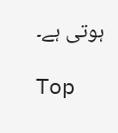ہوتی ہے۔

Top